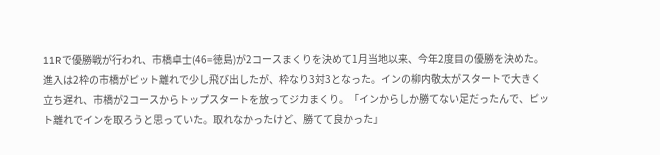11Rで優勝戦が行われ、市橋卓士(46=徳島)が2コースまくりを決めて1月当地以来、今年2度目の優勝を決めた。
進入は2枠の市橋がピット離れで少し飛び出したが、枠なり3対3となった。インの柳内敬太がスタートで大きく立ち遅れ、市橋が2コースからトップスタートを放ってジカまくり。「インからしか勝てない足だったんで、ピット離れでインを取ろうと思っていた。取れなかったけど、勝てて良かった」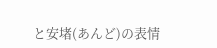と安堵(あんど)の表情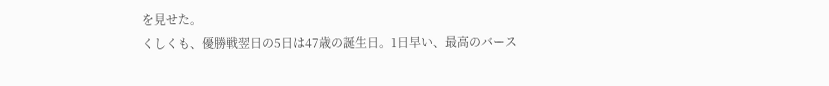を見せた。
くしくも、優勝戦翌日の5日は47歳の誕生日。1日早い、最高のバース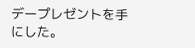デープレゼントを手にした。